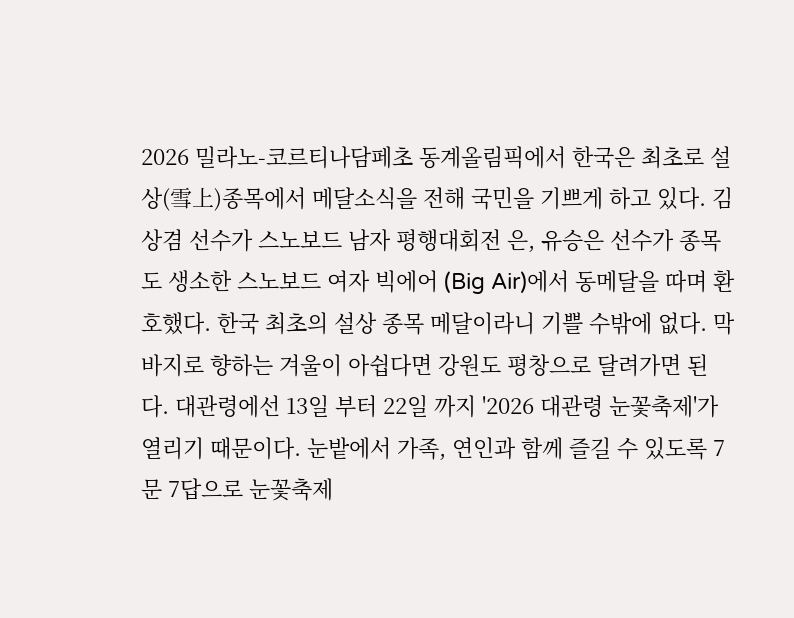2026 밀라노-코르티나담페초 동계올림픽에서 한국은 최초로 설상(雪上)종목에서 메달소식을 전해 국민을 기쁘게 하고 있다. 김상겸 선수가 스노보드 남자 평행대회전 은, 유승은 선수가 종목도 생소한 스노보드 여자 빅에어 (Big Air)에서 동메달을 따며 환호했다. 한국 최초의 설상 종목 메달이라니 기쁠 수밖에 없다. 막바지로 향하는 겨울이 아쉽다면 강원도 평창으로 달려가면 된다. 대관령에선 13일 부터 22일 까지 '2026 대관령 눈꽃축제'가 열리기 때문이다. 눈밭에서 가족, 연인과 함께 즐길 수 있도록 7문 7답으로 눈꽃축제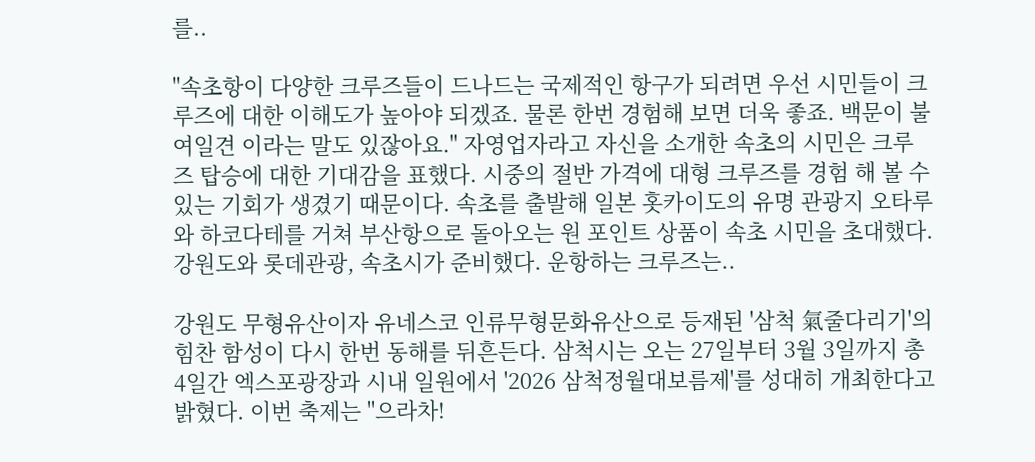를..

"속초항이 다양한 크루즈들이 드나드는 국제적인 항구가 되려면 우선 시민들이 크루즈에 대한 이해도가 높아야 되겠죠. 물론 한번 경험해 보면 더욱 좋죠. 백문이 불여일견 이라는 말도 있잖아요." 자영업자라고 자신을 소개한 속초의 시민은 크루즈 탑승에 대한 기대감을 표했다. 시중의 절반 가격에 대형 크루즈를 경험 해 볼 수 있는 기회가 생겼기 때문이다. 속초를 출발해 일본 홋카이도의 유명 관광지 오타루와 하코다테를 거쳐 부산항으로 돌아오는 원 포인트 상품이 속초 시민을 초대했다. 강원도와 롯데관광, 속초시가 준비했다. 운항하는 크루즈는..

강원도 무형유산이자 유네스코 인류무형문화유산으로 등재된 '삼척 氣줄다리기'의 힘찬 함성이 다시 한번 동해를 뒤흔든다. 삼척시는 오는 27일부터 3월 3일까지 총 4일간 엑스포광장과 시내 일원에서 '2026 삼척정월대보름제'를 성대히 개최한다고 밝혔다. 이번 축제는 "으라차!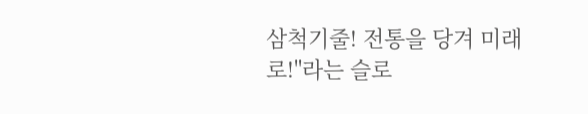삼척기줄! 전통을 당겨 미래로!"라는 슬로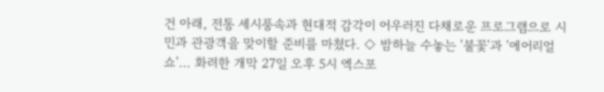건 아래, 전통 세시풍속과 현대적 감각이 어우러진 다채로운 프로그램으로 시민과 관광객을 맞이할 준비를 마쳤다. ◇ 밤하늘 수놓는 '불꽃'과 '에어리얼쇼'... 화려한 개막 27일 오후 5시 엑스포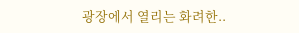광장에서 열리는 화려한..